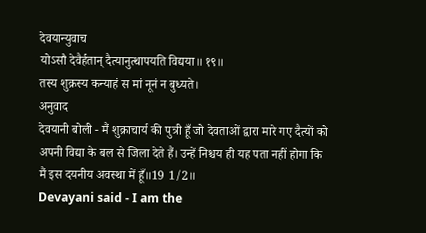देवयान्युवाच
योऽसौ देवैर्हतान् दैत्यानुत्थापयति विद्यया॥ १९॥
तस्य शुक्रस्य कन्याहं स मां नूनं न बुध्यते।
अनुवाद
देवयानी बोली - मैं शुक्राचार्य की पुत्री हूँ जो देवताओं द्वारा मारे गए दैत्यों को अपनी विद्या के बल से जिला देते हैं। उन्हें निश्चय ही यह पता नहीं होगा कि मैं इस दयनीय अवस्था में हूँ॥19 1/2॥
Devayani said - I am the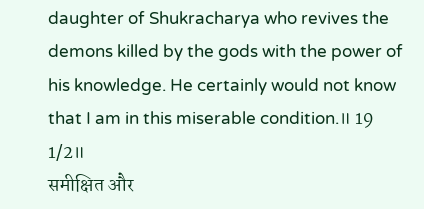daughter of Shukracharya who revives the demons killed by the gods with the power of his knowledge. He certainly would not know that I am in this miserable condition.॥ 19 1/2॥
समीक्षित और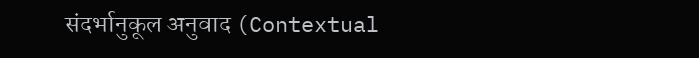संदर्भानुकूल अनुवाद (Contextual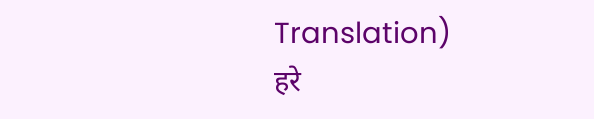Translation)
हरे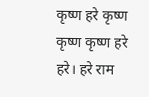कृष्ण हरे कृष्ण कृष्ण कृष्ण हरे हरे। हरे राम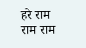हरे राम राम राम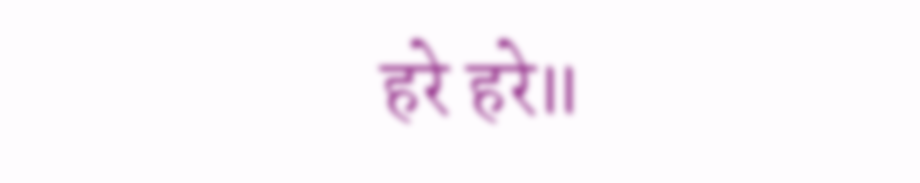हरे हरे॥